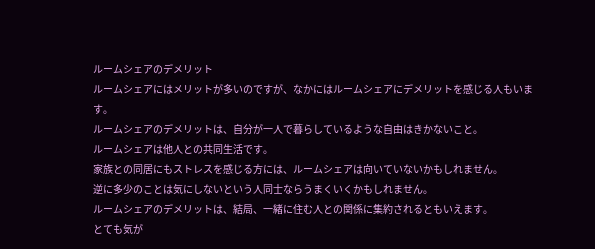ルームシェアのデメリット
ルームシェアにはメリットが多いのですが、なかにはルームシェアにデメリットを感じる人もいます。
ルームシェアのデメリットは、自分が一人で暮らしているような自由はきかないこと。
ルームシェアは他人との共同生活です。
家族との同居にもストレスを感じる方には、ルームシェアは向いていないかもしれません。
逆に多少のことは気にしないという人同士ならうまくいくかもしれません。
ルームシェアのデメリットは、結局、一緒に住む人との関係に集約されるともいえます。
とても気が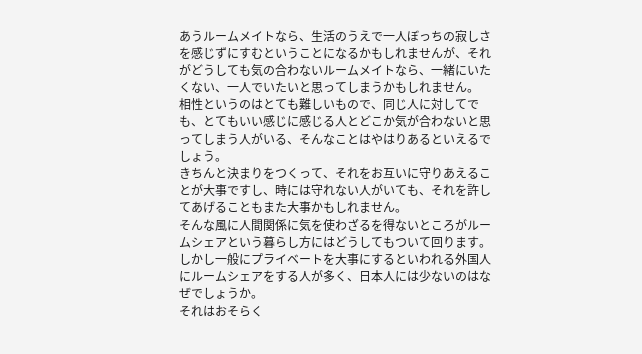あうルームメイトなら、生活のうえで一人ぼっちの寂しさを感じずにすむということになるかもしれませんが、それがどうしても気の合わないルームメイトなら、一緒にいたくない、一人でいたいと思ってしまうかもしれません。
相性というのはとても難しいもので、同じ人に対してでも、とてもいい感じに感じる人とどこか気が合わないと思ってしまう人がいる、そんなことはやはりあるといえるでしょう。
きちんと決まりをつくって、それをお互いに守りあえることが大事ですし、時には守れない人がいても、それを許してあげることもまた大事かもしれません。
そんな風に人間関係に気を使わざるを得ないところがルームシェアという暮らし方にはどうしてもついて回ります。
しかし一般にプライベートを大事にするといわれる外国人にルームシェアをする人が多く、日本人には少ないのはなぜでしょうか。
それはおそらく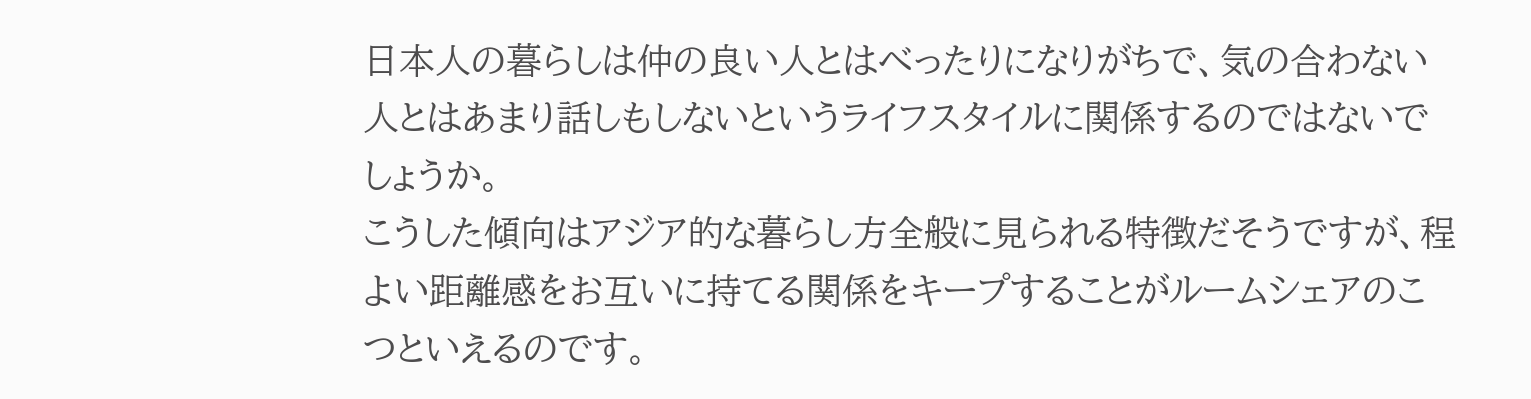日本人の暮らしは仲の良い人とはべったりになりがちで、気の合わない人とはあまり話しもしないというライフスタイルに関係するのではないでしょうか。
こうした傾向はアジア的な暮らし方全般に見られる特徴だそうですが、程よい距離感をお互いに持てる関係をキープすることがルームシェアのこつといえるのです。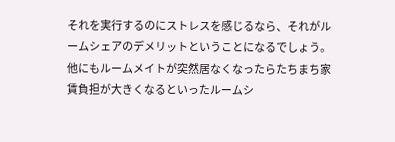それを実行するのにストレスを感じるなら、それがルームシェアのデメリットということになるでしょう。
他にもルームメイトが突然居なくなったらたちまち家賃負担が大きくなるといったルームシ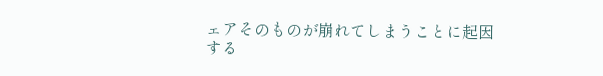ェアそのものが崩れてしまうことに起因する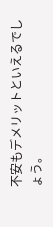不安もデメリットといえるでしょう。